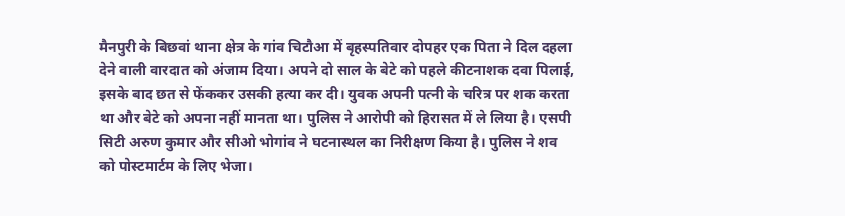मैनपुरी के बिछवां थाना क्षेत्र के गांव चिटौआ में बृहस्पतिवार दोपहर एक पिता ने दिल दहला देने वाली वारदात को अंजाम दिया। अपने दो साल के बेटे को पहले कीटनाशक दवा पिलाई, इसके बाद छत से फेंककर उसकी हत्या कर दी। युवक अपनी पत्नी के चरित्र पर शक करता था और बेटे को अपना नहीं मानता था। पुलिस ने आरोपी को हिरासत में ले लिया है। एसपी सिटी अरुण कुमार और सीओ भोगांव ने घटनास्थल का निरीक्षण किया है। पुलिस ने शव को पोस्टमार्टम के लिए भेजा।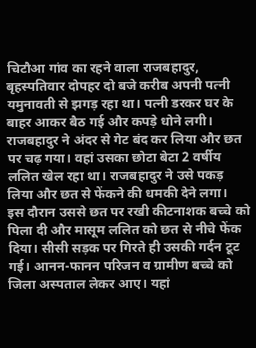चिटौआ गांव का रहने वाला राजबहादुर, बृहस्पतिवार दोपहर दो बजे करीब अपनी पत्नी यमुनावती से झगड़ रहा था। पत्नी डरकर घर के बाहर आकर बैठ गई और कपड़े धोने लगी। राजबहादुर ने अंदर से गेट बंद कर लिया और छत पर चढ़ गया। वहां उसका छोटा बेटा 2 वर्षीय ललित खेल रहा था। राजबहादुर ने उसे पकड़ लिया और छत से फेंकने की धमकी देने लगा।
इस दौरान उससे छत पर रखी कीटनाशक बच्चे को पिला दी और मासूम ललित को छत से नीचे फेंक दिया। सीसी सड़क पर गिरते ही उसकी गर्दन टूट गई। आनन-फानन परिजन व ग्रामीण बच्चे को जिला अस्पताल लेकर आए। यहां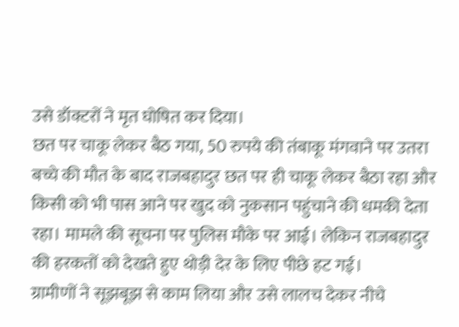उसे डॉक्टरों ने मृत घोषित कर दिया।
छत पर चाकू लेकर बैठ गया, 50 रुपये की तंबाकू मंगवाने पर उतरा
बच्चे की मौत के बाद राजबहादुर छत पर ही चाकू लेकर बैठा रहा और किसी को भी पास आने पर खुद को नुकसान पहुंचाने की धमकी देता रहा। मामले की सूचना पर पुलिस मौके पर आई। लेकिन राजबहादुर की हरकतों को देखते हुए थोड़ी देर के लिए पीछे हट गई।
ग्रामीणों ने सूझबूझ से काम लिया और उसे लालच देकर नीचे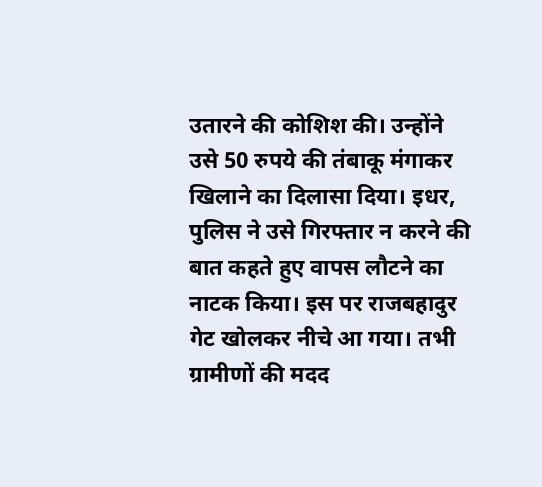उतारने की कोशिश की। उन्होंने उसे 50 रुपये की तंबाकू मंगाकर खिलाने का दिलासा दिया। इधर, पुलिस ने उसे गिरफ्तार न करने की बात कहते हुए वापस लौटने का नाटक किया। इस पर राजबहादुर गेट खोलकर नीचे आ गया। तभी ग्रामीणों की मदद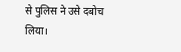से पुलिस ने उसे दबोच लिया।